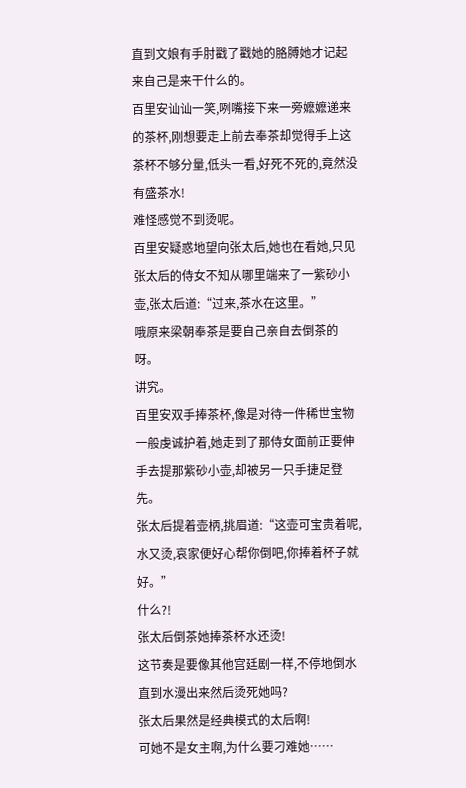直到文娘有手肘戳了戳她的胳膊她才记起来自己是来干什么的。
百里安讪讪一笑,咧嘴接下来一旁嬷嬷递来的茶杯,刚想要走上前去奉茶却觉得手上这茶杯不够分量,低头一看,好死不死的,竟然没有盛茶水!
难怪感觉不到烫呢。
百里安疑惑地望向张太后,她也在看她,只见张太后的侍女不知从哪里端来了一紫砂小壶,张太后道:“过来,茶水在这里。”
哦原来梁朝奉茶是要自己亲自去倒茶的呀。
讲究。
百里安双手捧茶杯,像是对待一件稀世宝物一般虔诚护着,她走到了那侍女面前正要伸手去提那紫砂小壶,却被另一只手捷足登先。
张太后提着壶柄,挑眉道:“这壶可宝贵着呢,水又烫,哀家便好心帮你倒吧,你捧着杯子就好。”
什么?!
张太后倒茶她捧茶杯水还烫!
这节奏是要像其他宫廷剧一样,不停地倒水直到水漫出来然后烫死她吗?
张太后果然是经典模式的太后啊!
可她不是女主啊,为什么要刁难她……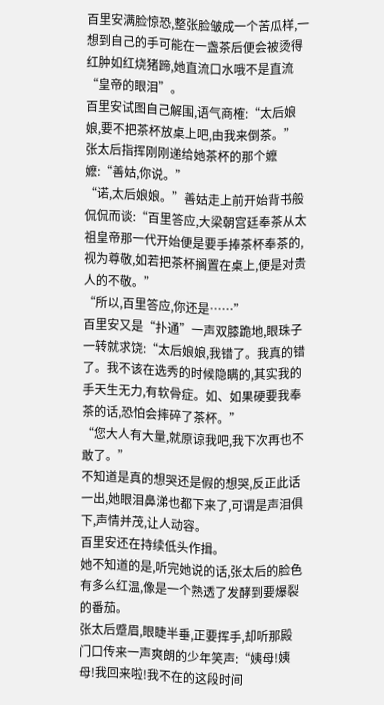百里安满脸惊恐,整张脸皱成一个苦瓜样,一想到自己的手可能在一盏茶后便会被烫得红肿如红烧猪蹄,她直流口水哦不是直流“皇帝的眼泪”。
百里安试图自己解围,语气商榷:“太后娘娘,要不把茶杯放桌上吧,由我来倒茶。”
张太后指挥刚刚递给她茶杯的那个嬷嬷:“善姑,你说。”
“诺,太后娘娘。”善姑走上前开始背书般侃侃而谈:“百里答应,大梁朝宫廷奉茶从太祖皇帝那一代开始便是要手捧茶杯奉茶的,视为尊敬,如若把茶杯搁置在桌上,便是对贵人的不敬。”
“所以,百里答应,你还是……”
百里安又是“扑通”一声双膝跪地,眼珠子一转就求饶:“太后娘娘,我错了。我真的错了。我不该在选秀的时候隐瞒的,其实我的手天生无力,有软骨症。如、如果硬要我奉茶的话,恐怕会摔碎了茶杯。”
“您大人有大量,就原谅我吧,我下次再也不敢了。”
不知道是真的想哭还是假的想哭,反正此话一出,她眼泪鼻涕也都下来了,可谓是声泪俱下,声情并茂,让人动容。
百里安还在持续低头作揖。
她不知道的是,听完她说的话,张太后的脸色有多么红温,像是一个熟透了发酵到要爆裂的番茄。
张太后蹙眉,眼睫半垂,正要挥手,却听那殿门口传来一声爽朗的少年笑声:“姨母!姨母!我回来啦!我不在的这段时间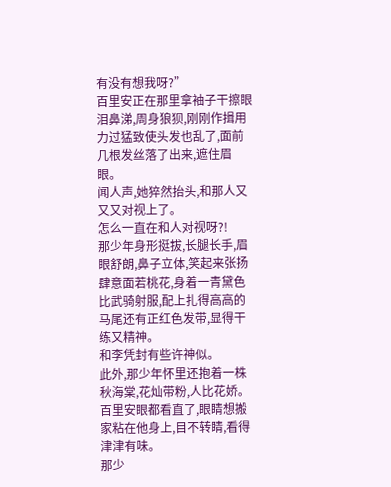有没有想我呀?”
百里安正在那里拿袖子干擦眼泪鼻涕,周身狼狈,刚刚作揖用力过猛致使头发也乱了,面前几根发丝落了出来,遮住眉眼。
闻人声,她猝然抬头,和那人又又又对视上了。
怎么一直在和人对视呀?!
那少年身形挺拔,长腿长手,眉眼舒朗,鼻子立体,笑起来张扬肆意面若桃花,身着一青黛色比武骑射服,配上扎得高高的马尾还有正红色发带,显得干练又精神。
和李凭封有些许神似。
此外,那少年怀里还抱着一株秋海棠,花灿带粉,人比花娇。
百里安眼都看直了,眼睛想搬家粘在他身上,目不转睛,看得津津有味。
那少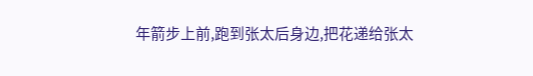年箭步上前,跑到张太后身边,把花递给张太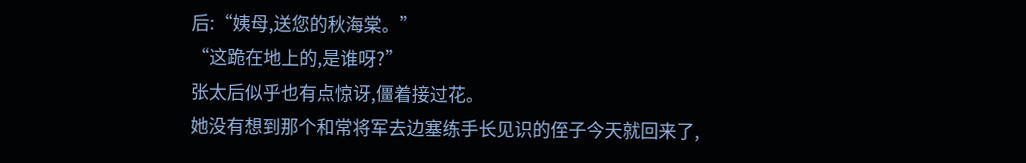后:“姨母,送您的秋海棠。”
“这跪在地上的,是谁呀?”
张太后似乎也有点惊讶,僵着接过花。
她没有想到那个和常将军去边塞练手长见识的侄子今天就回来了,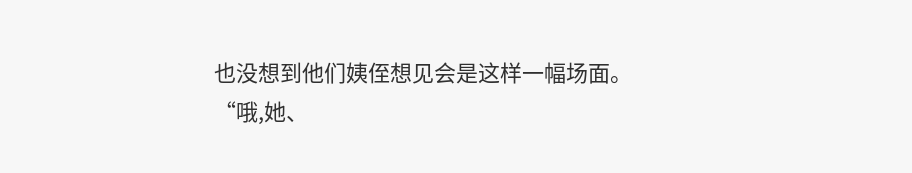也没想到他们姨侄想见会是这样一幅场面。
“哦,她、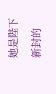她是陛下新封的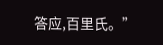答应,百里氏。”